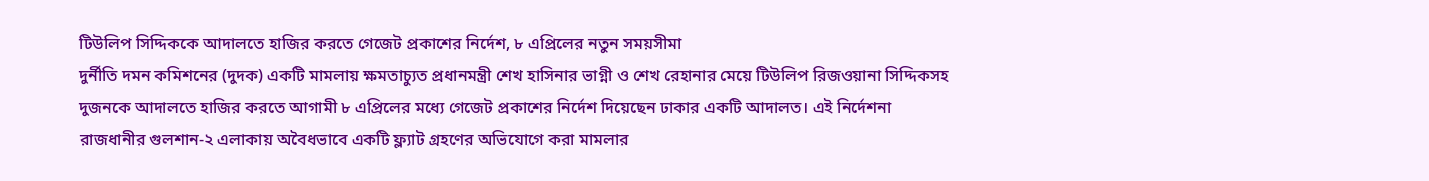টিউলিপ সিদ্দিককে আদালতে হাজির করতে গেজেট প্রকাশের নির্দেশ, ৮ এপ্রিলের নতুন সময়সীমা
দুর্নীতি দমন কমিশনের (দুদক) একটি মামলায় ক্ষমতাচ্যুত প্রধানমন্ত্রী শেখ হাসিনার ভাগ্নী ও শেখ রেহানার মেয়ে টিউলিপ রিজওয়ানা সিদ্দিকসহ দুজনকে আদালতে হাজির করতে আগামী ৮ এপ্রিলের মধ্যে গেজেট প্রকাশের নির্দেশ দিয়েছেন ঢাকার একটি আদালত। এই নির্দেশনা রাজধানীর গুলশান-২ এলাকায় অবৈধভাবে একটি ফ্ল্যাট গ্রহণের অভিযোগে করা মামলার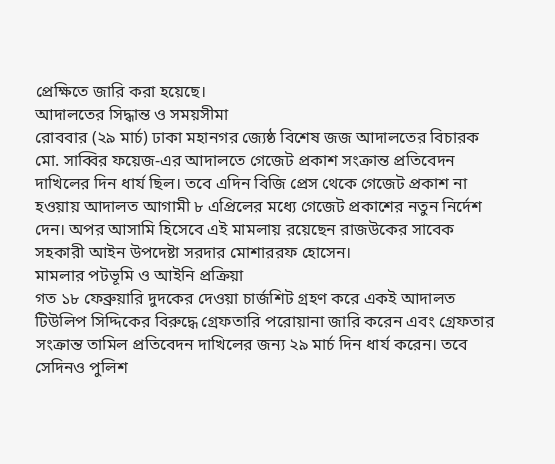প্রেক্ষিতে জারি করা হয়েছে।
আদালতের সিদ্ধান্ত ও সময়সীমা
রোববার (২৯ মার্চ) ঢাকা মহানগর জ্যেষ্ঠ বিশেষ জজ আদালতের বিচারক মো. সাব্বির ফয়েজ-এর আদালতে গেজেট প্রকাশ সংক্রান্ত প্রতিবেদন দাখিলের দিন ধার্য ছিল। তবে এদিন বিজি প্রেস থেকে গেজেট প্রকাশ না হওয়ায় আদালত আগামী ৮ এপ্রিলের মধ্যে গেজেট প্রকাশের নতুন নির্দেশ দেন। অপর আসামি হিসেবে এই মামলায় রয়েছেন রাজউকের সাবেক সহকারী আইন উপদেষ্টা সরদার মোশাররফ হোসেন।
মামলার পটভূমি ও আইনি প্রক্রিয়া
গত ১৮ ফেব্রুয়ারি দুদকের দেওয়া চার্জশিট গ্রহণ করে একই আদালত টিউলিপ সিদ্দিকের বিরুদ্ধে গ্রেফতারি পরোয়ানা জারি করেন এবং গ্রেফতার সংক্রান্ত তামিল প্রতিবেদন দাখিলের জন্য ২৯ মার্চ দিন ধার্য করেন। তবে সেদিনও পুলিশ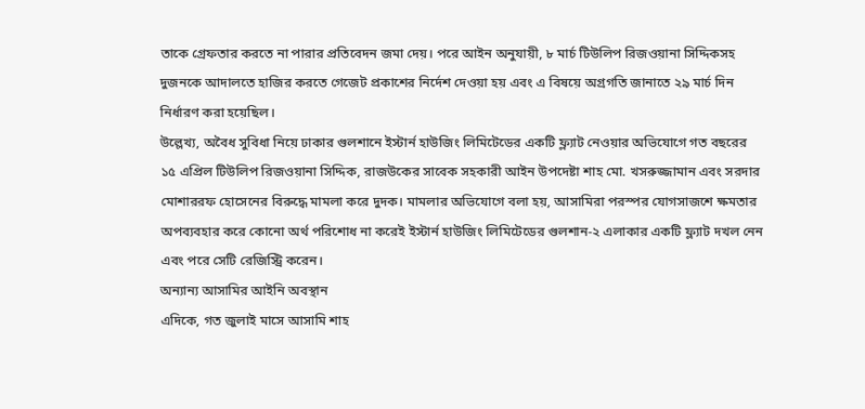তাকে গ্রেফতার করতে না পারার প্রতিবেদন জমা দেয়। পরে আইন অনুযায়ী, ৮ মার্চ টিউলিপ রিজওয়ানা সিদ্দিকসহ দুজনকে আদালতে হাজির করতে গেজেট প্রকাশের নির্দেশ দেওয়া হয় এবং এ বিষয়ে অগ্রগতি জানাতে ২৯ মার্চ দিন নির্ধারণ করা হয়েছিল।
উল্লেখ্য, অবৈধ সুবিধা নিয়ে ঢাকার গুলশানে ইস্টার্ন হাউজিং লিমিটেডের একটি ফ্ল্যাট নেওয়ার অভিযোগে গত বছরের ১৫ এপ্রিল টিউলিপ রিজওয়ানা সিদ্দিক, রাজউকের সাবেক সহকারী আইন উপদেষ্টা শাহ মো. খসরুজ্জামান এবং সরদার মোশাররফ হোসেনের বিরুদ্ধে মামলা করে দুদক। মামলার অভিযোগে বলা হয়, আসামিরা পরস্পর যোগসাজশে ক্ষমতার অপব্যবহার করে কোনো অর্থ পরিশোধ না করেই ইস্টার্ন হাউজিং লিমিটেডের গুলশান-২ এলাকার একটি ফ্ল্যাট দখল নেন এবং পরে সেটি রেজিস্ট্রি করেন।
অন্যান্য আসামির আইনি অবস্থান
এদিকে, গত জুলাই মাসে আসামি শাহ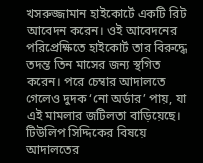খসরুজ্জামান হাইকোর্টে একটি রিট আবেদন করেন। ওই আবেদনের পরিপ্রেক্ষিতে হাইকোর্ট তার বিরুদ্ধে তদন্ত তিন মাসের জন্য স্থগিত করেন। পরে চেম্বার আদালতে গেলেও দুদক ‘নো অর্ডার’ পায়, যা এই মামলার জটিলতা বাড়িয়েছে। টিউলিপ সিদ্দিকের বিষয়ে আদালতের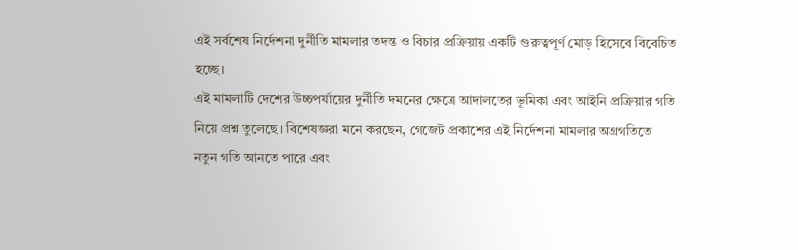এই সর্বশেষ নির্দেশনা দুর্নীতি মামলার তদন্ত ও বিচার প্রক্রিয়ায় একটি গুরুত্বপূর্ণ মোড় হিসেবে বিবেচিত হচ্ছে।
এই মামলাটি দেশের উচ্চপর্যায়ের দুর্নীতি দমনের ক্ষেত্রে আদালতের ভূমিকা এবং আইনি প্রক্রিয়ার গতি নিয়ে প্রশ্ন তুলেছে। বিশেষজ্ঞরা মনে করছেন, গেজেট প্রকাশের এই নির্দেশনা মামলার অগ্রগতিতে নতুন গতি আনতে পারে এবং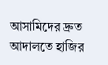আসামিদের দ্রুত আদালতে হাজির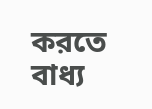করতে বাধ্য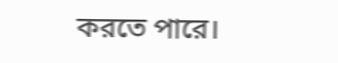করতে পারে।